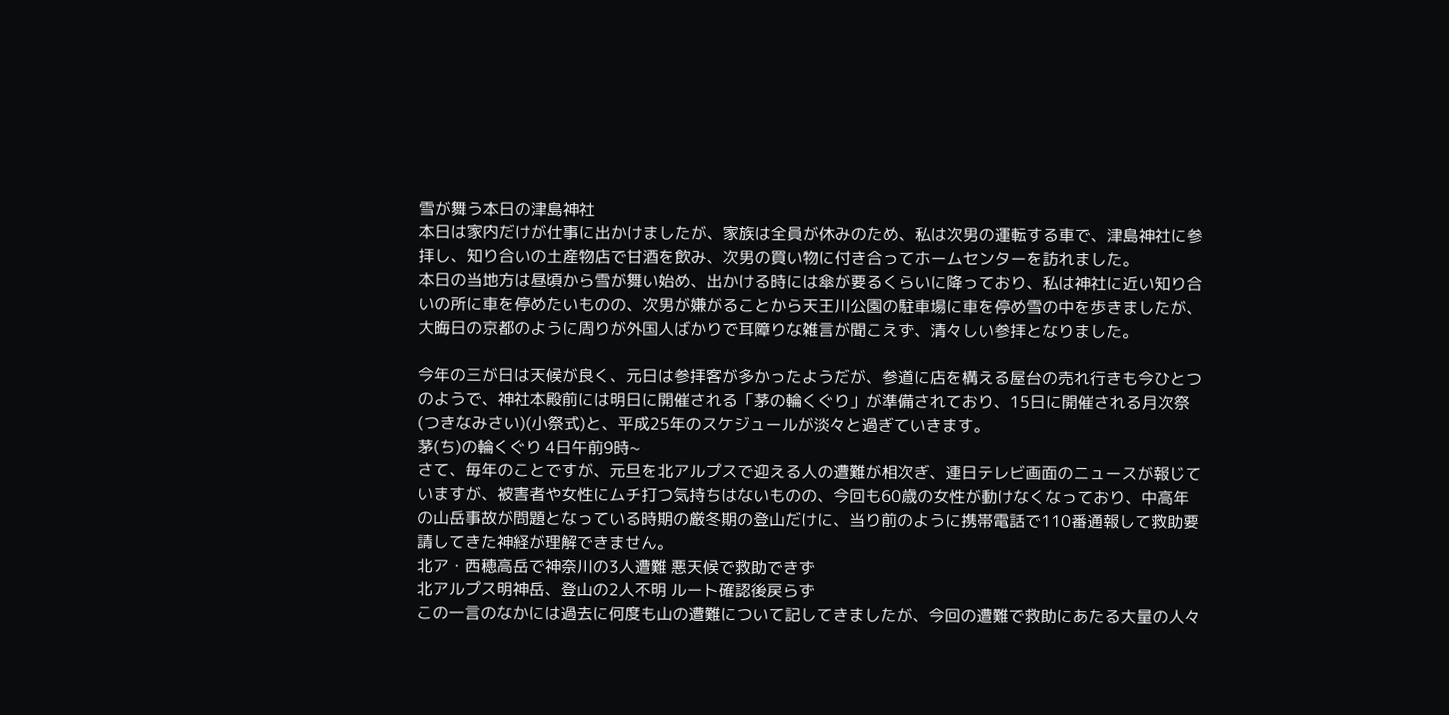雪が舞う本日の津島神社
本日は家内だけが仕事に出かけましたが、家族は全員が休みのため、私は次男の運転する車で、津島神社に参拝し、知り合いの土産物店で甘酒を飲み、次男の買い物に付き合ってホームセンターを訪れました。
本日の当地方は昼頃から雪が舞い始め、出かける時には傘が要るくらいに降っており、私は神社に近い知り合いの所に車を停めたいものの、次男が嫌がることから天王川公園の駐車場に車を停め雪の中を歩きましたが、大晦日の京都のように周りが外国人ばかりで耳障りな雑言が聞こえず、清々しい参拝となりました。

今年の三が日は天候が良く、元日は参拝客が多かったようだが、参道に店を構える屋台の売れ行きも今ひとつのようで、神社本殿前には明日に開催される「茅の輪くぐり」が準備されており、15日に開催される月次祭(つきなみさい)(小祭式)と、平成25年のスケジュールが淡々と過ぎていきます。
茅(ち)の輪くぐり 4日午前9時~
さて、毎年のことですが、元旦を北アルプスで迎える人の遭難が相次ぎ、連日テレビ画面のニュースが報じていますが、被害者や女性にムチ打つ気持ちはないものの、今回も60歳の女性が動けなくなっており、中高年の山岳事故が問題となっている時期の厳冬期の登山だけに、当り前のように携帯電話で110番通報して救助要請してきた神経が理解できません。
北ア・西穂高岳で神奈川の3人遭難 悪天候で救助できず
北アルプス明神岳、登山の2人不明 ルート確認後戻らず
この一言のなかには過去に何度も山の遭難について記してきましたが、今回の遭難で救助にあたる大量の人々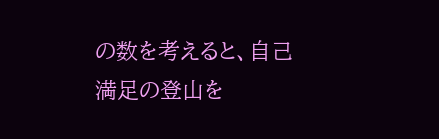の数を考えると、自己満足の登山を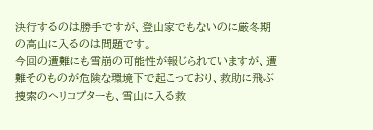決行するのは勝手ですが、登山家でもないのに厳冬期の高山に入るのは問題です。
今回の遭難にも雪崩の可能性が報じられていますが、遭難そのものが危険な環境下で起こっており、救助に飛ぶ捜索のヘリコプターも、雪山に入る救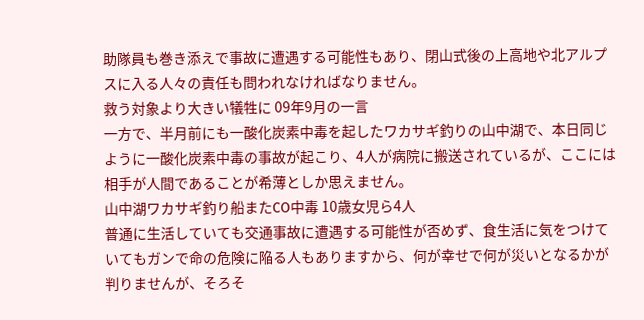助隊員も巻き添えで事故に遭遇する可能性もあり、閉山式後の上高地や北アルプスに入る人々の責任も問われなければなりません。
救う対象より大きい犠牲に 09年9月の一言
一方で、半月前にも一酸化炭素中毒を起したワカサギ釣りの山中湖で、本日同じように一酸化炭素中毒の事故が起こり、4人が病院に搬送されているが、ここには相手が人間であることが希薄としか思えません。
山中湖ワカサギ釣り船またCO中毒 10歳女児ら4人
普通に生活していても交通事故に遭遇する可能性が否めず、食生活に気をつけていてもガンで命の危険に陥る人もありますから、何が幸せで何が災いとなるかが判りませんが、そろそ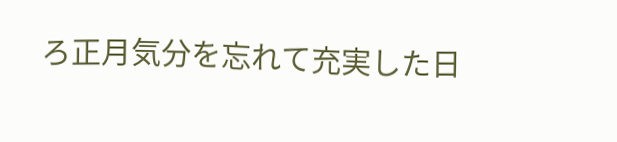ろ正月気分を忘れて充実した日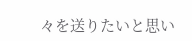々を送りたいと思い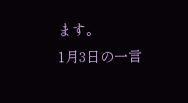ます。
1月3日の一言